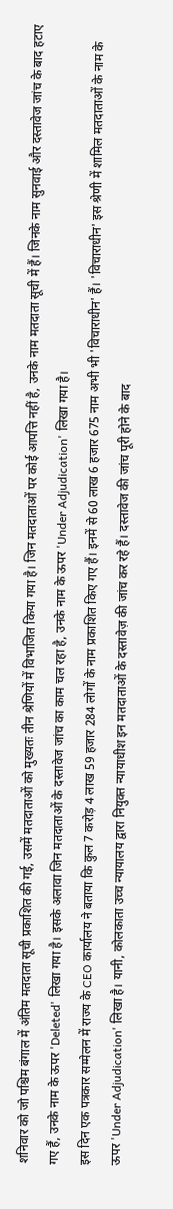शनिवार को जो पश्चिम बंगाल में अंतिम मतदाता सूची प्रकाशित की गई, उसमें मतदाताओं को मुख्यतः तीन श्रेणियों में विभाजित किया गया है। जिन मतदाताओं पर कोई आपत्ति नहीं है, उनके नाम मतदाता सूची में हैं। जिनके नाम सुनवाई और दस्तावेज जांच के बाद हटाए गए हैं, उनके नाम के ऊपर 'Deleted' लिखा गया है। इसके अलावा जिन मतदाताओं के दस्तावेज जांच का काम चल रहा है, उनके नाम के ऊपर 'Under Adjudication' लिखा गया है।
इस दिन एक पत्रकार सम्मेलन में राज्य के CEO कार्यालय ने बताया कि कुल 7 करोड़ 4 लाख 59 हजार 284 लोगों के नाम प्रकाशित किए गए हैं। इनमें से 60 लाख 6 हजार 675 नाम अभी भी 'विचाराधीन' हैं। 'विचाराधीन' इस श्रेणी में शामिल मतदाताओं के नाम के ऊपर 'Under Adjudication' लिखा है। यानी, कोलकाता उच्च न्यायालय द्वारा नियुक्त न्यायाधीश इन मतदाताओं के दस्तावेज़ की जांच कर रहे हैं। दस्तावेज की जांच पूरी होने के बाद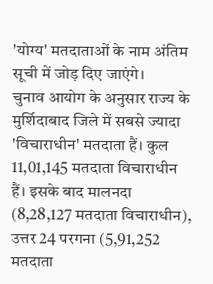'योग्य' मतदाताओं के नाम अंतिम सूची में जोड़ दिए जाएंगे।
चुनाव आयोग के अनुसार राज्य के मुर्शिदाबाद जिले में सबसे ज्यादा 'विचाराधीन' मतदाता हैं। कुल 11,01,145 मतदाता विचाराधीन हैं। इसके बाद मालनदा (8,28,127 मतदाता विचाराधीन), उत्तर 24 परगना (5,91,252 मतदाता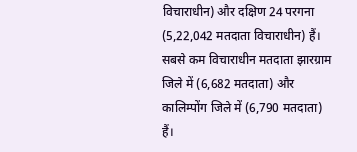विचाराधीन) और दक्षिण 24 परगना (5,22,042 मतदाता विचाराधीन) हैं। सबसे कम विचाराधीन मतदाता झारग्राम जिले में (6,682 मतदाता) और कालिम्पोंग जिले में (6,790 मतदाता) हैं।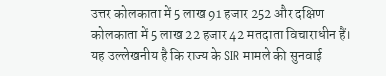उत्तर कोलकाता में 5 लाख 91 हजार 252 और दक्षिण कोलकाता में 5 लाख 22 हजार 42 मतदाता विचाराधीन हैं।
यह उल्लेखनीय है कि राज्य के SIR मामले की सुनवाई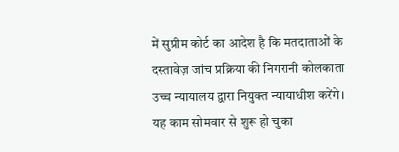में सुप्रीम कोर्ट का आदेश है कि मतदाताओं के दस्तावेज़ जांच प्रक्रिया की निगरानी कोलकाता उच्च न्यायालय द्वारा नियुक्त न्यायाधीश करेंगे। यह काम सोमवार से शुरू हो चुका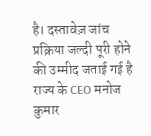है। दस्तावेज़ जांच प्रक्रिया जल्दी पूरी होने की उम्मीद जताई गई है राज्य के CEO मनोज कुमार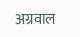अग्रवाल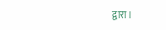द्वारा।